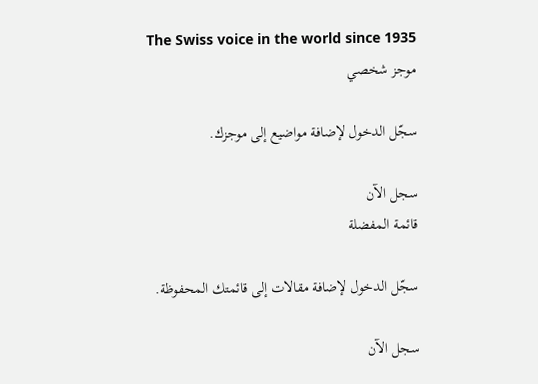The Swiss voice in the world since 1935
موجز شخصي

سجّل الدخول لإضافة مواضيع إلى موجزك.

سجل الآن
قائمة المفضلة

سجّل الدخول لإضافة مقالات إلى قائمتك المحفوظة.

سجل الآن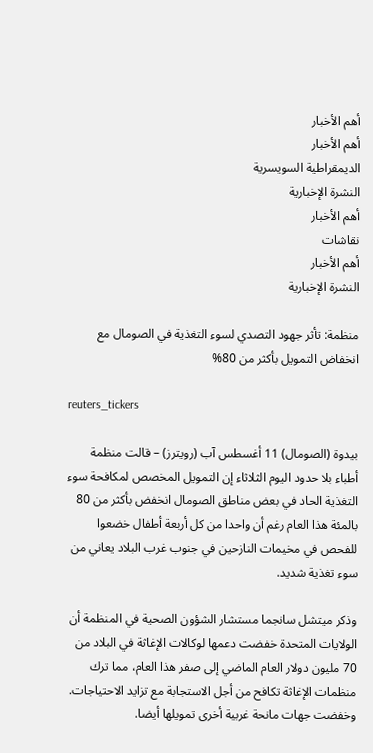أهم الأخبار
أهم الأخبار
الديمقراطية السويسرية
النشرة الإخبارية
أهم الأخبار
نقاشات
أهم الأخبار
النشرة الإخبارية

منظمة: تأثر جهود التصدي لسوء التغذية في الصومال مع انخفاض التمويل بأكثر من 80%

reuters_tickers

بيدوة (الصومال) 11 أغسطس آب (رويترز) – قالت منظمة أطباء بلا حدود اليوم الثلاثاء إن التمويل المخصص لمكافحة سوء التغذية الحاد في بعض مناطق الصومال انخفض بأكثر من 80 بالمئة هذا العام رغم أن واحدا من كل أربعة أطفال خضعوا للفحص في مخيمات النازحين في جنوب غرب البلاد يعاني من سوء تغذية شديد.

وذكر ميتشل سانجما مستشار الشؤون الصحية في المنظمة أن الولايات المتحدة خفضت دعمها لوكالات الإغاثة في البلاد من 70 مليون دولار العام الماضي إلى صفر هذا العام، مما ترك منظمات الإغاثة تكافح من أجل الاستجابة مع تزايد الاحتياجات. وخفضت جهات مانحة غربية أخرى تمويلها أيضا.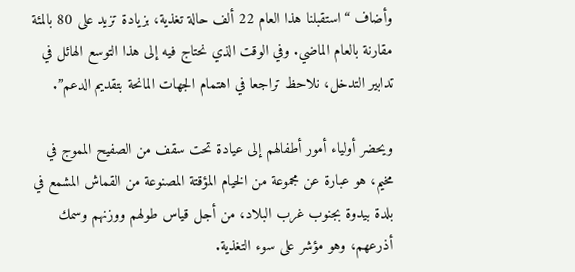وأضاف “استقبلنا هذا العام 22 ألف حالة تغذية، بزيادة تزيد على 80 بالمئة مقارنة بالعام الماضي. وفي الوقت الذي نحتاج فيه إلى هذا التوسع الهائل في تدابير التدخل، نلاحظ تراجعا في اهتمام الجهات المانحة بتقديم الدعم”.

ويحضر أولياء أمور أطفالهم إلى عيادة تحت سقف من الصفيح المموج في مخيم، هو عبارة عن مجموعة من الخيام المؤقتة المصنوعة من القماش المشمع في بلدة بيدوة بجنوب غرب البلاد، من أجل قياس طولهم ووزنهم وسمك أذرعهم، وهو مؤشر على سوء التغذية.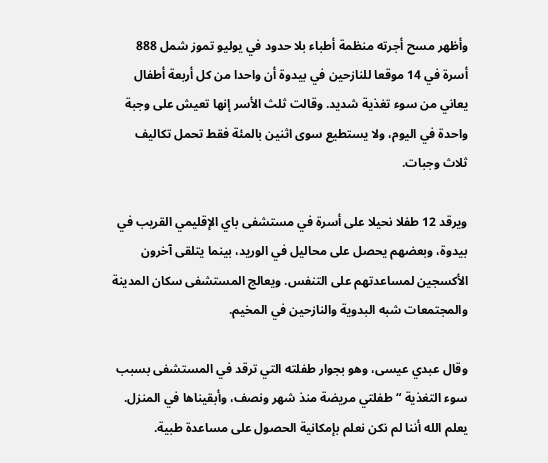وأظهر مسح أجرته منظمة أطباء بلا حدود في يوليو تموز شمل 888 أسرة في 14 موقعا للنازحين في بيدوة أن واحدا من كل أربعة أطفال يعاني من سوء تغذية شديد. وقالت ثلث الأسر إنها تعيش على وجبة واحدة في اليوم، ولا يستطيع سوى اثنين بالمئة فقط تحمل تكاليف ثلاث وجبات.

ويرقد 12 طفلا نحيلا على أسرة في مستشفى باي الإقليمي القريب في بيدوة، وبعضهم يحصل على محاليل في الوريد، بينما يتلقى آخرون الأكسجين لمساعدتهم على التنفس. ويعالج المستشفى سكان المدينة والمجتمعات شبه البدوية والنازحين في المخيم.

وقال عبدي عيسى، وهو بجوار طفلته التي ترقد في المستشفى بسبب سوء التغذية “طفلتي مريضة منذ شهر ونصف، وأبقيناها في المنزل. يعلم الله أننا لم نكن نعلم بإمكانية الحصول على مساعدة طبية.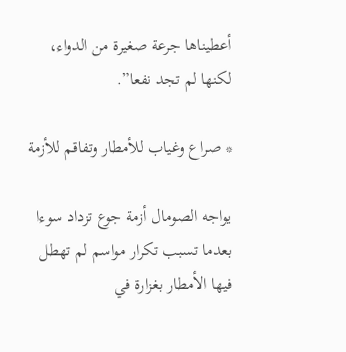أعطيناها جرعة صغيرة من الدواء، لكنها لم تجد نفعا”.

* صراع وغياب للأمطار وتفاقم للأزمة

يواجه الصومال أزمة جوع تزداد سوءا بعدما تسبب تكرار مواسم لم تهطل فيها الأمطار بغزارة في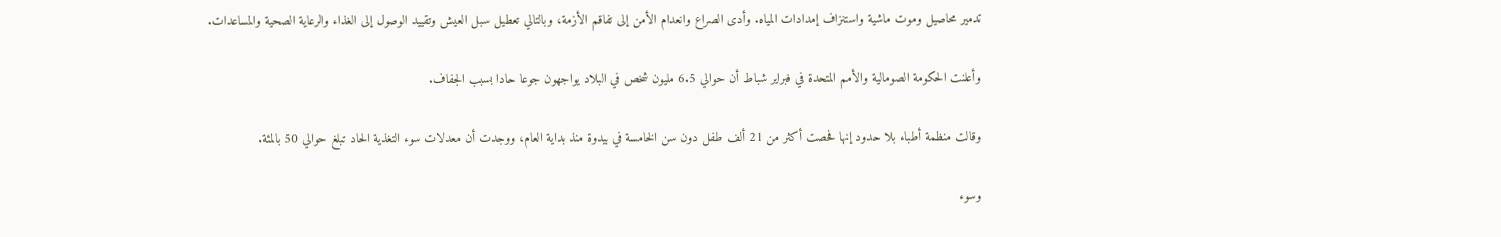تدمير محاصيل وموت ماشية واستنزاف إمدادات المياه. وأدى الصراع وانعدام الأمن إلى تفاقم الأزمة، وبالتالي تعطيل سبل العيش وتقييد الوصول إلى الغذاء والرعاية الصحية والمساعدات.

وأعلنت الحكومة الصومالية والأمم المتحدة في فبراير شباط أن حوالي 6.5 مليون شخص في البلاد يواجهون جوعا حادا بسبب الجفاف.

وقالت منظمة أطباء بلا حدود إنها فحصت أكثر من 21 ألف طفل دون سن الخامسة في بيدوة منذ بداية العام، ووجدت أن معدلات سوء التغذية الحاد تبلغ حوالي 50 بالمئة.

وسوء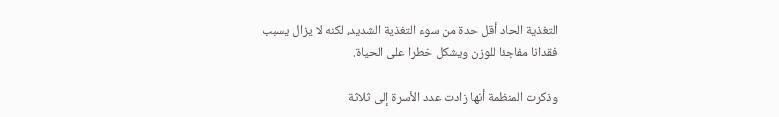التغذية الحاد أقل حدة من سوء التغذية الشديد، لكنه لا يزال يسبب فقدانا مفاجئا للوزن ويشكل خطرا على الحياة.

وذكرت المنظمة أنها زادت عدد الأسرة إلى ثلاثة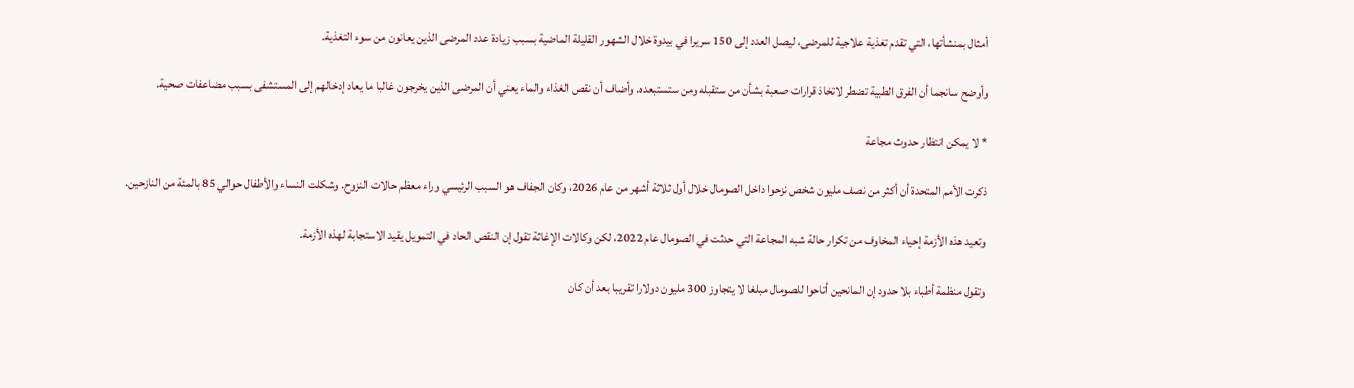أمثال بمنشأتها، التي تقدم تغذية علاجية للمرضى، ليصل العدد إلى 150 سريرا في بيدوة خلال الشهور القليلة الماضية بسبب زيادة عدد المرضى الذين يعانون من سوء التغذية.

وأوضح سانجما أن الفرق الطبية تضطر لاتخاذ قرارات صعبة بشأن من ستقبله ومن ستستبعده. وأضاف أن نقص الغذاء والماء يعني أن المرضى الذين يخرجون غالبا ما يعاد إدخالهم إلى المستشفى بسبب مضاعفات صحية.

* لا يمكن انتظار حدوث مجاعة

ذكرت الأمم المتحدة أن أكثر من نصف مليون شخص نزحوا داخل الصومال خلال أول ثلاثة أشهر من عام 2026، وكان الجفاف هو السبب الرئيسي وراء معظم حالات النزوح. وشكلت النساء والأطفال حوالي 85 بالمئة من النازحين.

وتعيد هذه الأزمة إحياء المخاوف من تكرار حالة شبه المجاعة التي حدثت في الصومال عام 2022، لكن وكالات الإغاثة تقول إن النقص الحاد في التمويل يقيد الاستجابة لهذه الأزمة.

وتقول منظمة أطباء بلا حدود إن المانحين أتاحوا للصومال مبلغا لا يتجاوز 300 مليون دولارا تقريبا بعد أن كان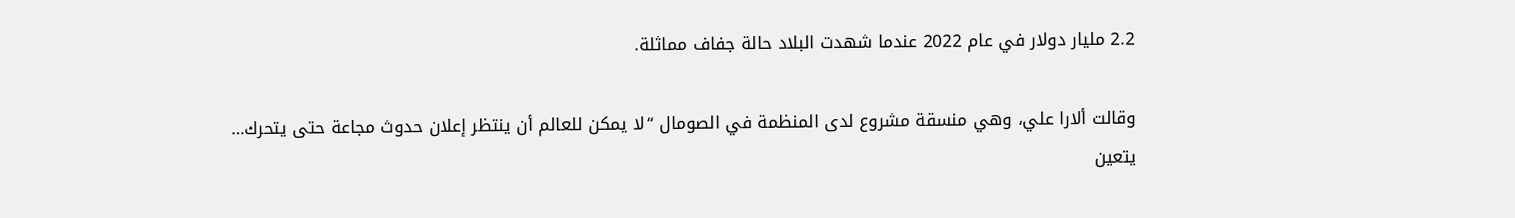2.2 مليار دولار في عام 2022 عندما شهدت البلاد حالة جفاف مماثلة.

وقالت ألارا علي، وهي منسقة مشروع لدى المنظمة في الصومال “لا يمكن للعالم أن ينتظر إعلان حدوث مجاعة حتى يتحرك… يتعين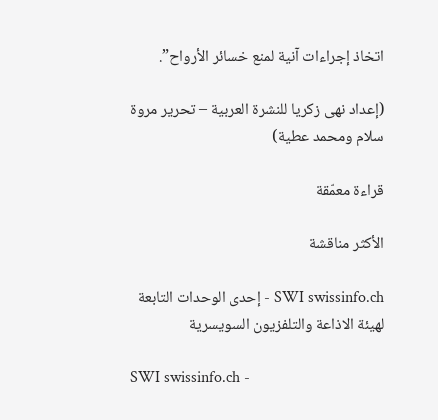اتخاذ إجراءات آنية لمنع خسائر الأرواح”.

(إعداد نهى زكريا للنشرة العربية – تحرير مروة سلام ومحمد عطية)

قراءة معمّقة

الأكثر مناقشة

SWI swissinfo.ch - إحدى الوحدات التابعة لهيئة الاذاعة والتلفزيون السويسرية

SWI swissinfo.ch -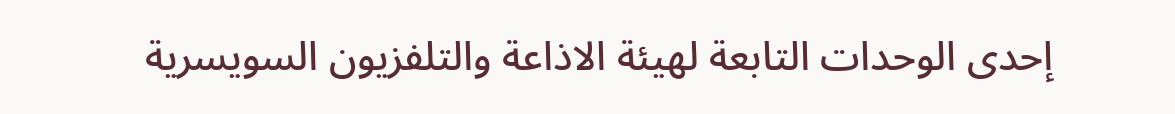إحدى الوحدات التابعة لهيئة الاذاعة والتلفزيون السويسرية